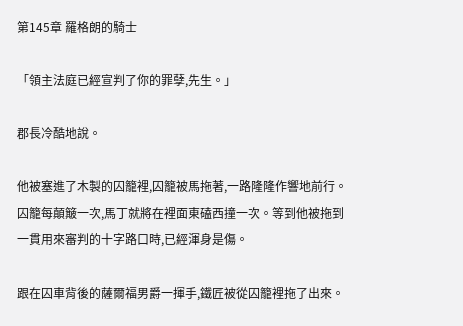第145章 羅格朗的騎士

「領主法庭已經宣判了你的罪孽,先生。」

郡長冷酷地說。

他被塞進了木製的囚籠裡,囚籠被馬拖著,一路隆隆作響地前行。囚籠每顛簸一次,馬丁就將在裡面東磕西撞一次。等到他被拖到一貫用來審判的十字路口時,已經渾身是傷。

跟在囚車背後的薩爾福男爵一揮手,鐵匠被從囚籠裡拖了出來。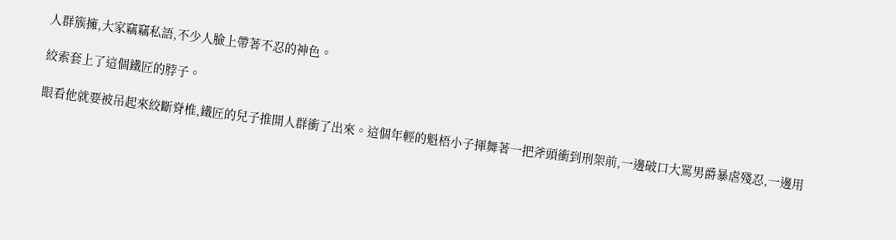人群簇擁,大家竊竊私語,不少人臉上帶著不忍的神色。

絞索套上了這個鐵匠的脖子。

眼看他就要被吊起來絞斷脊椎,鐵匠的兒子推開人群衝了出來。這個年輕的魁梧小子揮舞著一把斧頭衝到刑架前,一邊破口大罵男爵暴虐殘忍,一邊用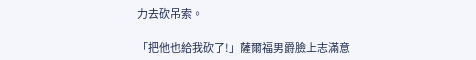力去砍吊索。

「把他也給我砍了!」薩爾福男爵臉上志滿意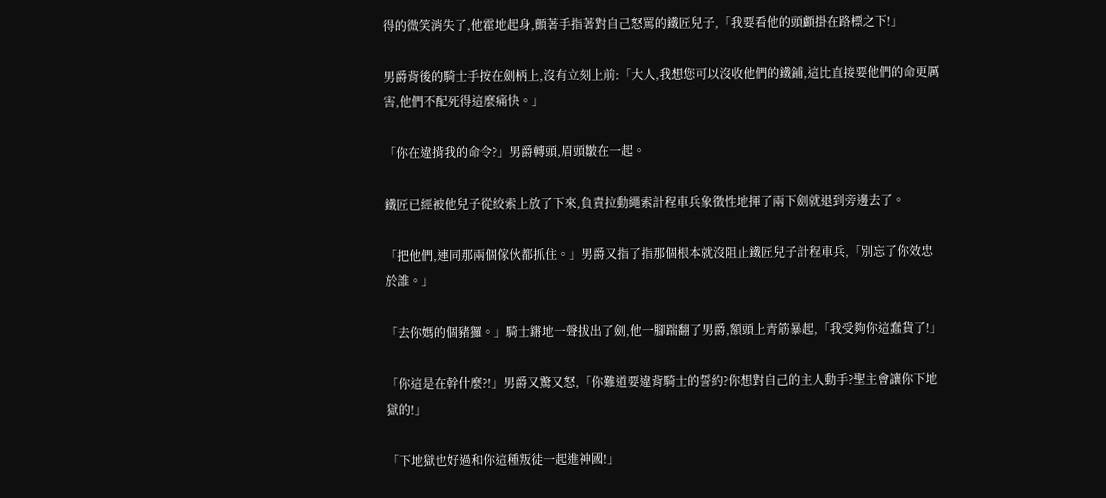得的微笑消失了,他霍地起身,顫著手指著對自己怒罵的鐵匠兒子,「我要看他的頭顱掛在路標之下!」

男爵背後的騎士手按在劍柄上,沒有立刻上前:「大人,我想您可以沒收他們的鐵鋪,這比直接要他們的命更厲害,他們不配死得這麼痛快。」

「你在違揹我的命令?」男爵轉頭,眉頭皺在一起。

鐵匠已經被他兒子從絞索上放了下來,負責拉動繩索計程車兵象徵性地揮了兩下劍就退到旁邊去了。

「把他們,連同那兩個傢伙都抓住。」男爵又指了指那個根本就沒阻止鐵匠兒子計程車兵,「別忘了你效忠於誰。」

「去你媽的個豬玀。」騎士鏘地一聲拔出了劍,他一腳踹翻了男爵,額頭上青筋暴起,「我受夠你這蠢貨了!」

「你這是在幹什麼?!」男爵又驚又怒,「你難道要違背騎士的誓約?你想對自己的主人動手?聖主會讓你下地獄的!」

「下地獄也好過和你這種叛徒一起進神國!」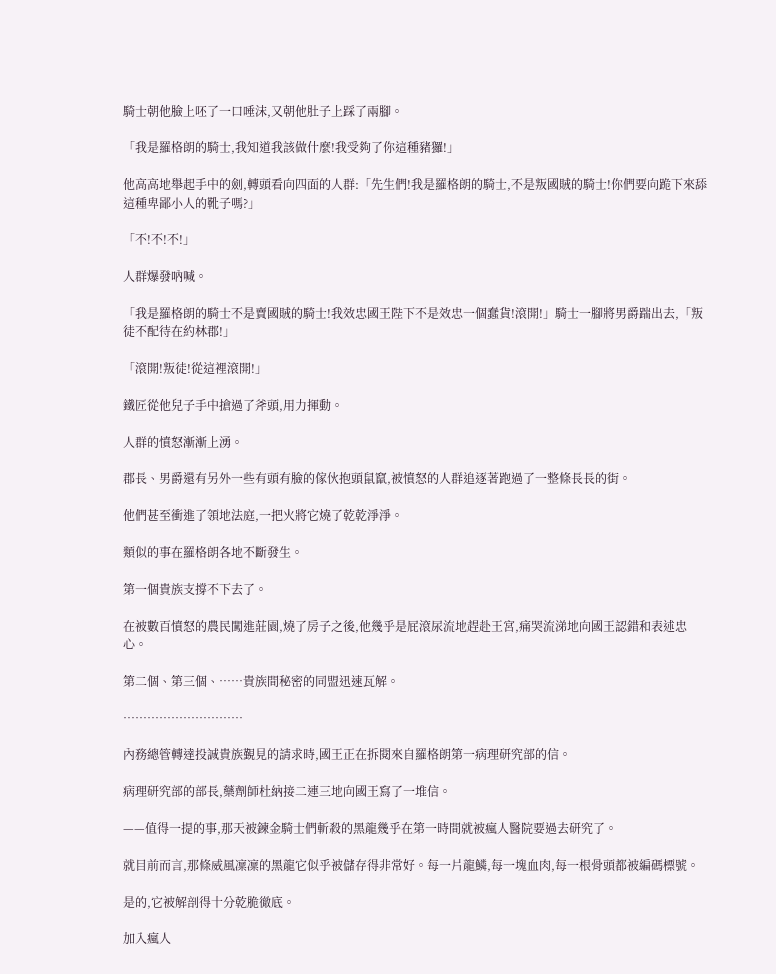騎士朝他臉上呸了一口唾沫,又朝他肚子上踩了兩腳。

「我是羅格朗的騎士,我知道我該做什麼!我受夠了你這種豬玀!」

他高高地舉起手中的劍,轉頭看向四面的人群:「先生們!我是羅格朗的騎士,不是叛國賊的騎士!你們要向跪下來舔這種卑鄙小人的靴子嗎?」

「不!不!不!」

人群爆發吶喊。

「我是羅格朗的騎士不是賣國賊的騎士!我效忠國王陛下不是效忠一個蠢貨!滾開!」騎士一腳將男爵踹出去,「叛徒不配待在約林郡!」

「滾開!叛徒!從這裡滾開!」

鐵匠從他兒子手中搶過了斧頭,用力揮動。

人群的憤怒漸漸上湧。

郡長、男爵還有另外一些有頭有臉的傢伙抱頭鼠竄,被憤怒的人群追逐著跑過了一整條長長的街。

他們甚至衝進了領地法庭,一把火將它燒了乾乾淨淨。

類似的事在羅格朗各地不斷發生。

第一個貴族支撐不下去了。

在被數百憤怒的農民闖進莊園,燒了房子之後,他幾乎是屁滾尿流地趕赴王宮,痛哭流涕地向國王認錯和表述忠心。

第二個、第三個、……貴族間秘密的同盟迅速瓦解。

…………………………

內務總管轉達投誠貴族覲見的請求時,國王正在拆閱來自羅格朗第一病理研究部的信。

病理研究部的部長,藥劑師杜納接二連三地向國王寫了一堆信。

——值得一提的事,那天被鍊金騎士們斬殺的黑龍幾乎在第一時間就被瘋人醫院要過去研究了。

就目前而言,那條威風凜凜的黑龍它似乎被儲存得非常好。每一片龍鱗,每一塊血肉,每一根骨頭都被編碼標號。

是的,它被解剖得十分乾脆徹底。

加入瘋人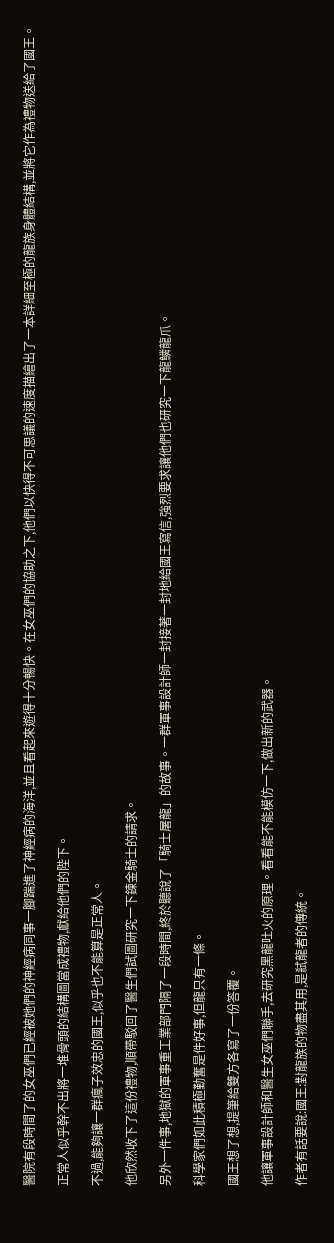醫院有段時間了的女巫們已經被她們的神經病同事一腳踹進了神經病的海洋,並且看起來遊得十分暢快。在女巫們的協助之下,他們以快得不可思議的速度描繪出了一本詳細至極的龍族身體結構,並將它作為禮物送給了國王。

正常人似乎幹不出將一堆骨頭的結構圖當成禮物,獻給他們的陛下。

不過,能夠讓一群瘋子效忠的國王,似乎也不能算是正常人。

他欣然收下了這份禮物,順帶駁回了醫生們試圖研究一下鍊金騎士的請求。

另外一件事,地獄的軍事重工業部門隔了一段時間,終於聽說了「騎士屠龍」的故事。一群軍事設計師一封接著一封地給國王寫信,強烈要求讓他們也研究一下龍鱗龍爪。

科學家們如此積極勤奮是件好事,但龍只有一條。

國王想了想,提筆給雙方各寫了一份答覆。

他讓軍事設計師和醫生女巫們聯手,去研究黑龍吐火的原理。看看能不能模仿一下,做出新的武器。

作者有話要說:國王:對龍族的物盡其用,是弒龍者的傳統。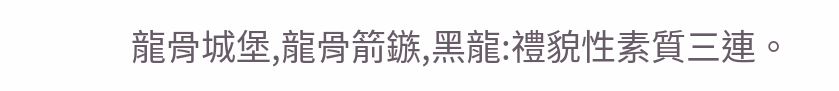龍骨城堡,龍骨箭鏃,黑龍:禮貌性素質三連。